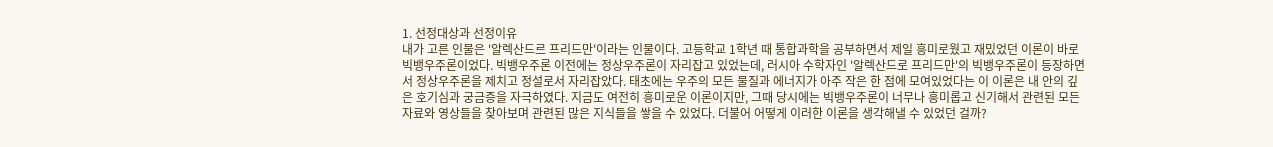1. 선정대상과 선정이유
내가 고른 인물은 '알렉산드르 프리드만'이라는 인물이다. 고등학교 1학년 때 통합과학을 공부하면서 제일 흥미로웠고 재밌었던 이론이 바로 빅뱅우주론이었다. 빅뱅우주론 이전에는 정상우주론이 자리잡고 있었는데, 러시아 수학자인 '알렉산드로 프리드만'의 빅뱅우주론이 등장하면서 정상우주론을 제치고 정설로서 자리잡았다. 태초에는 우주의 모든 물질과 에너지가 아주 작은 한 점에 모여있었다는 이 이론은 내 안의 깊은 호기심과 궁금증을 자극하였다. 지금도 여전히 흥미로운 이론이지만, 그때 당시에는 빅뱅우주론이 너무나 흥미롭고 신기해서 관련된 모든 자료와 영상들을 찾아보며 관련된 많은 지식들을 쌓을 수 있었다. 더불어 어떻게 이러한 이론을 생각해낼 수 있었던 걸까?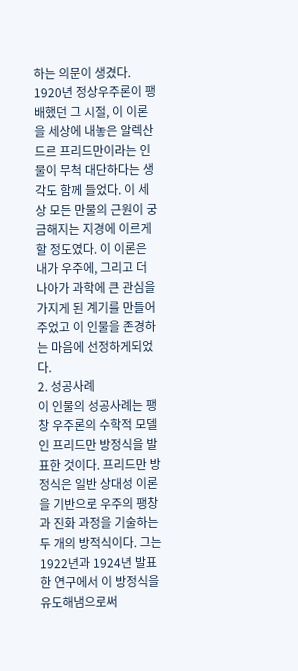하는 의문이 생겼다. 1920년 정상우주론이 팽배했던 그 시절, 이 이론을 세상에 내놓은 알렉산드르 프리드만이라는 인물이 무척 대단하다는 생각도 함께 들었다. 이 세상 모든 만물의 근원이 궁금해지는 지경에 이르게 할 정도였다. 이 이론은 내가 우주에, 그리고 더 나아가 과학에 큰 관심을 가지게 된 계기를 만들어주었고 이 인물을 존경하는 마음에 선정하게되었다.
2. 성공사례
이 인물의 성공사례는 팽창 우주론의 수학적 모델인 프리드만 방정식을 발표한 것이다. 프리드만 방정식은 일반 상대성 이론을 기반으로 우주의 팽창과 진화 과정을 기술하는 두 개의 방적식이다. 그는 1922년과 1924년 발표한 연구에서 이 방정식을 유도해냄으로써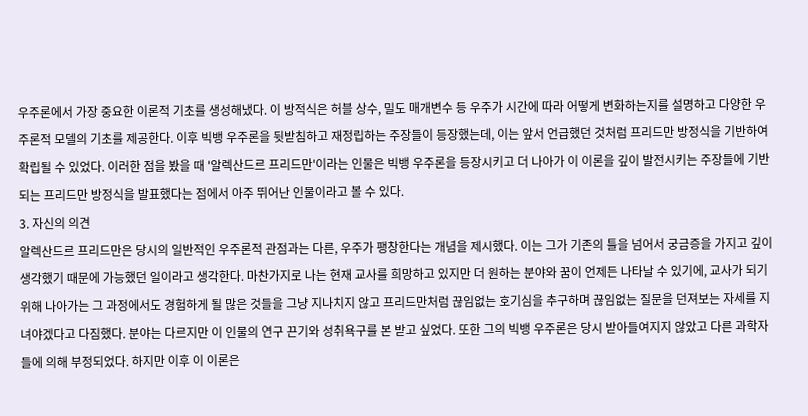우주론에서 가장 중요한 이론적 기초를 생성해냈다. 이 방적식은 허블 상수, 밀도 매개변수 등 우주가 시간에 따라 어떻게 변화하는지를 설명하고 다양한 우주론적 모델의 기초를 제공한다. 이후 빅뱅 우주론을 뒷받침하고 재정립하는 주장들이 등장했는데, 이는 앞서 언급했던 것처럼 프리드만 방정식을 기반하여 확립될 수 있었다. 이러한 점을 봤을 때 '알렉산드르 프리드만'이라는 인물은 빅뱅 우주론을 등장시키고 더 나아가 이 이론을 깊이 발전시키는 주장들에 기반되는 프리드만 방정식을 발표했다는 점에서 아주 뛰어난 인물이라고 볼 수 있다.
3. 자신의 의견
알렉산드르 프리드만은 당시의 일반적인 우주론적 관점과는 다른, 우주가 팽창한다는 개념을 제시했다. 이는 그가 기존의 틀을 넘어서 궁금증을 가지고 깊이 생각했기 때문에 가능했던 일이라고 생각한다. 마찬가지로 나는 현재 교사를 희망하고 있지만 더 원하는 분야와 꿈이 언제든 나타날 수 있기에, 교사가 되기 위해 나아가는 그 과정에서도 경험하게 될 많은 것들을 그냥 지나치지 않고 프리드만처럼 끊임없는 호기심을 추구하며 끊임없는 질문을 던져보는 자세를 지녀야겠다고 다짐했다. 분야는 다르지만 이 인물의 연구 끈기와 성취욕구를 본 받고 싶었다. 또한 그의 빅뱅 우주론은 당시 받아들여지지 않았고 다른 과학자들에 의해 부정되었다. 하지만 이후 이 이론은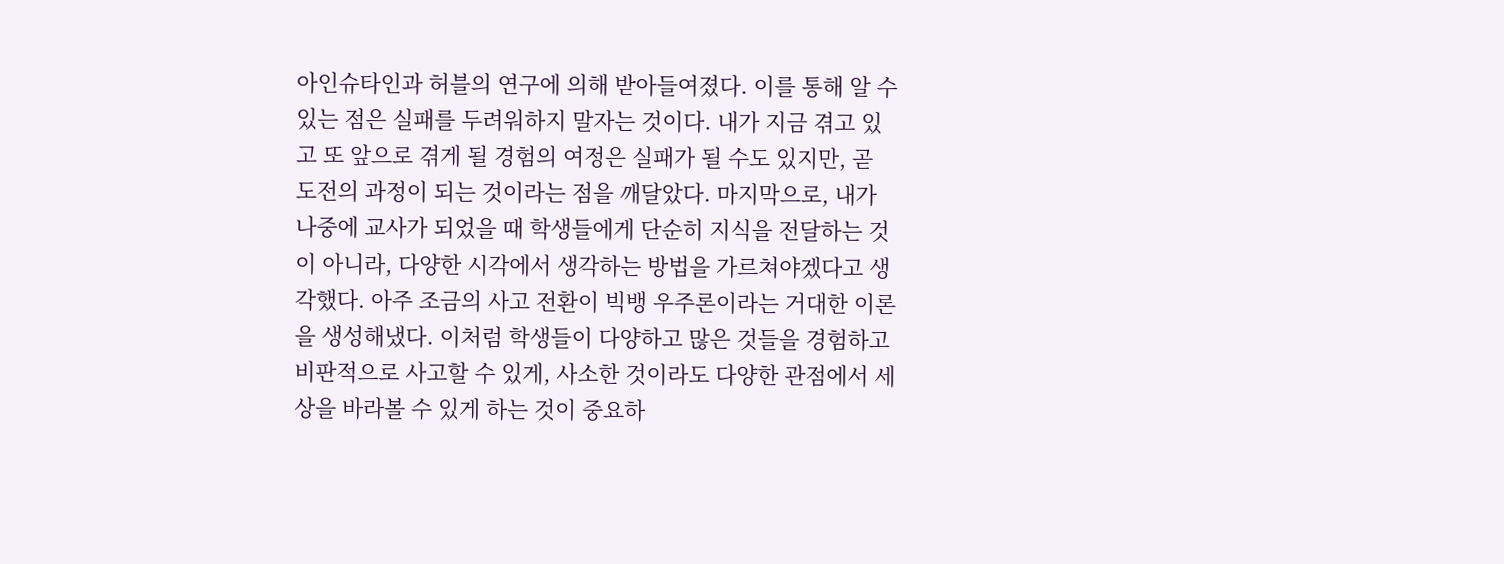아인슈타인과 허블의 연구에 의해 받아들여졌다. 이를 통해 알 수 있는 점은 실패를 두려워하지 말자는 것이다. 내가 지금 겪고 있고 또 앞으로 겪게 될 경험의 여정은 실패가 될 수도 있지만, 곧 도전의 과정이 되는 것이라는 점을 깨달았다. 마지막으로, 내가 나중에 교사가 되었을 때 학생들에게 단순히 지식을 전달하는 것이 아니라, 다양한 시각에서 생각하는 방법을 가르쳐야겠다고 생각했다. 아주 조금의 사고 전환이 빅뱅 우주론이라는 거대한 이론을 생성해냈다. 이처럼 학생들이 다양하고 많은 것들을 경험하고 비판적으로 사고할 수 있게, 사소한 것이라도 다양한 관점에서 세상을 바라볼 수 있게 하는 것이 중요하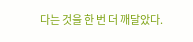다는 것을 한 번 더 깨달았다.